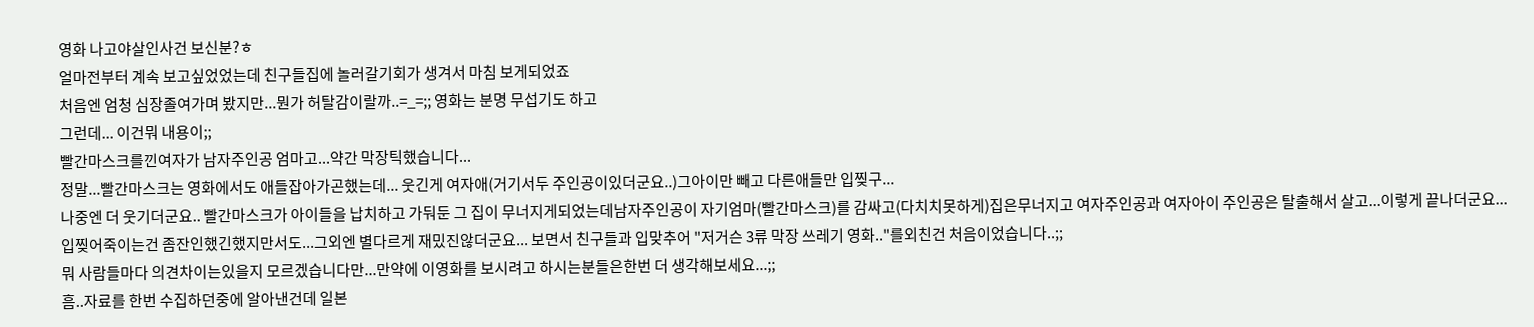영화 나고야살인사건 보신분?ㅎ
얼마전부터 계속 보고싶었었는데 친구들집에 놀러갈기회가 생겨서 마침 보게되었죠
처음엔 엄청 심장졸여가며 봤지만...뭔가 허탈감이랄까..=_=;; 영화는 분명 무섭기도 하고
그런데... 이건뭐 내용이;;
빨간마스크를낀여자가 남자주인공 엄마고...약간 막장틱했습니다...
정말...빨간마스크는 영화에서도 애들잡아가곤했는데... 웃긴게 여자애(거기서두 주인공이있더군요..)그아이만 빼고 다른애들만 입찢구...
나중엔 더 웃기더군요.. 빨간마스크가 아이들을 납치하고 가둬둔 그 집이 무너지게되었는데남자주인공이 자기엄마(빨간마스크)를 감싸고(다치치못하게)집은무너지고 여자주인공과 여자아이 주인공은 탈출해서 살고...이렇게 끝나더군요...
입찢어죽이는건 좀잔인했긴했지만서도...그외엔 별다르게 재밌진않더군요... 보면서 친구들과 입맞추어 "저거슨 3류 막장 쓰레기 영화.."를외친건 처음이었습니다..;;
뭐 사람들마다 의견차이는있을지 모르겠습니다만...만약에 이영화를 보시려고 하시는분들은한번 더 생각해보세요...;;
흠..자료를 한번 수집하던중에 알아낸건데 일본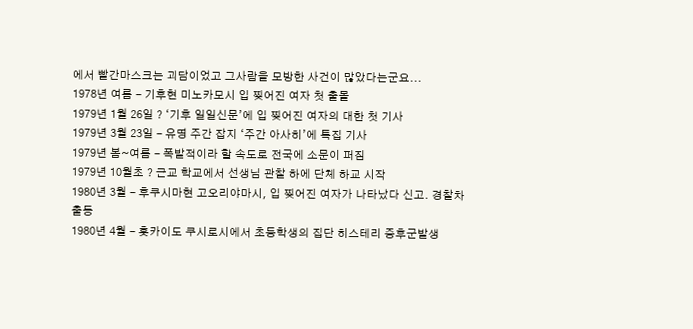에서 빨간마스크는 괴담이었고 그사람을 모방한 사건이 많았다는군요...
1978년 여름 - 기후현 미노카모시 입 찢어진 여자 첫 출몰
1979년 1월 26일 ? ‘기후 일일신문’에 입 찢어진 여자의 대한 첫 기사
1979년 3월 23일 - 유명 주간 잡지 ‘주간 아사히’에 특집 기사
1979년 봄~여름 - 폭발적이라 할 속도로 전국에 소문이 퍼짐
1979년 10월초 ? 근교 학교에서 선생님 관찰 하에 단체 하교 시작
1980년 3월 - 후쿠시마현 고오리야마시, 입 찢어진 여자가 나타났다 신고. 경찰차 출동
1980년 4월 - 홋카이도 쿠시로시에서 초등학생의 집단 히스테리 증후군발생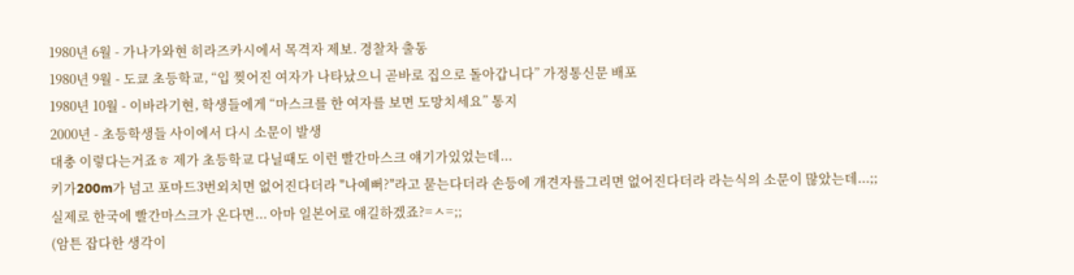1980년 6월 - 가나가와현 히라즈카시에서 목격자 제보. 경찰차 출동
1980년 9월 - 도쿄 초등학교, “입 찢어진 여자가 나타났으니 곧바로 집으로 돌아갑니다” 가정통신문 배포
1980년 10월 - 이바라기현, 학생들에게 “마스크를 한 여자를 보면 도망치세요” 통지
2000년 - 초등학생들 사이에서 다시 소문이 발생
대충 이렇다는거죠ㅎ 제가 초등학교 다닐때도 이런 빨간마스크 얘기가있었는데...
키가200m가 넘고 포마드3번외치면 없어진다더라 "나예뻐?"라고 묻는다더라 손등에 개견자를그리면 없어진다더라 라는식의 소문이 많았는데...;;
실제로 한국에 빨간마스크가 온다면... 아마 일본어로 얘길하겠죠?=ㅅ=;;
(암튼 잡다한 생각이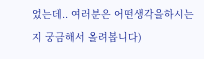었는데.. 여러분은 어떤생각을하시는지 궁금해서 올려봅니다)